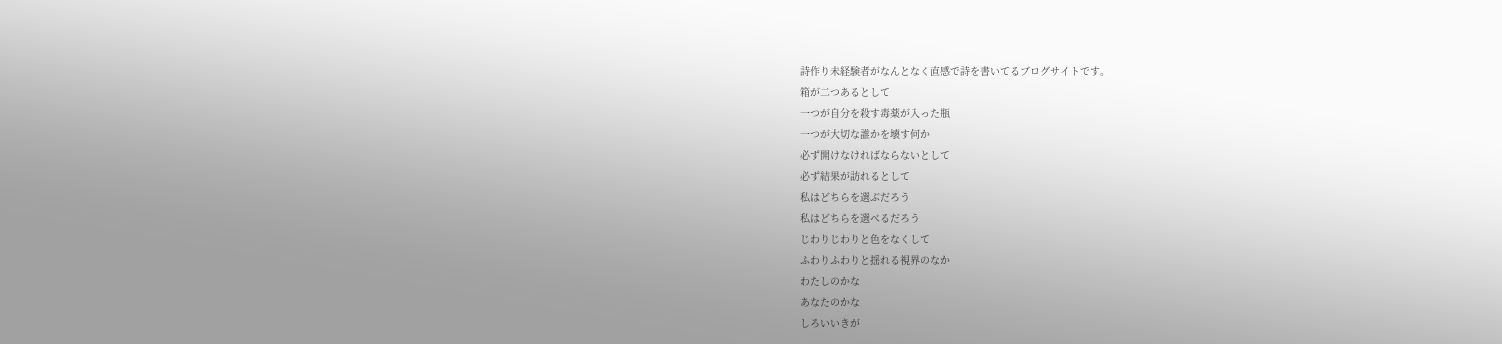詩作り未経験者がなんとなく直感で詩を書いてるブログサイトです。
箱が二つあるとして
一つが自分を殺す毒薬が入った瓶
一つが大切な誰かを壊す何か
必ず開けなければならないとして
必ず結果が訪れるとして
私はどちらを選ぶだろう
私はどちらを選べるだろう
じわりじわりと色をなくして
ふわりふわりと揺れる視界のなか
わたしのかな
あなたのかな
しろいいきが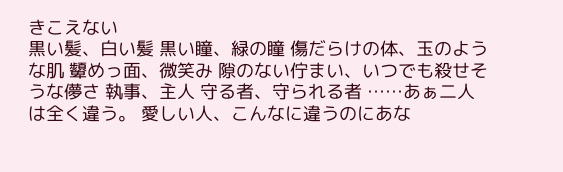きこえない
黒い髪、白い髪 黒い瞳、緑の瞳 傷だらけの体、玉のような肌 顰めっ面、微笑み 隙のない佇まい、いつでも殺せそうな儚さ 執事、主人 守る者、守られる者 ……あぁ二人は全く違う。 愛しい人、こんなに違うのにあな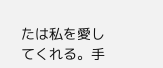たは私を愛してくれる。手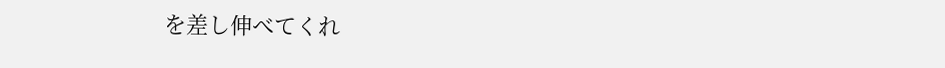を差し伸べてくれ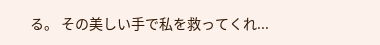る。 その美しい手で私を救ってくれ...